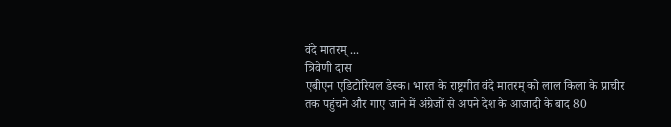वंदे मातरम् ...
त्रिवेणी दास
एबीएन एडिटोरियल डेस्क। भारत के राष्ट्रगीत वंदे मातरम् को लाल किला के प्राचीर तक पहुंचने और गाए जाने में अंग्रेजों से अपने देश के आजादी के बाद 80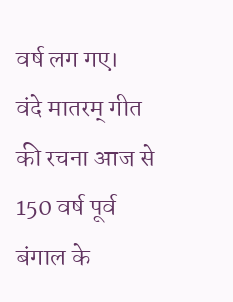वर्ष लग गए।
वंदे मातरम् गीत की रचना आज से 150 वर्ष पूर्व बंगाल के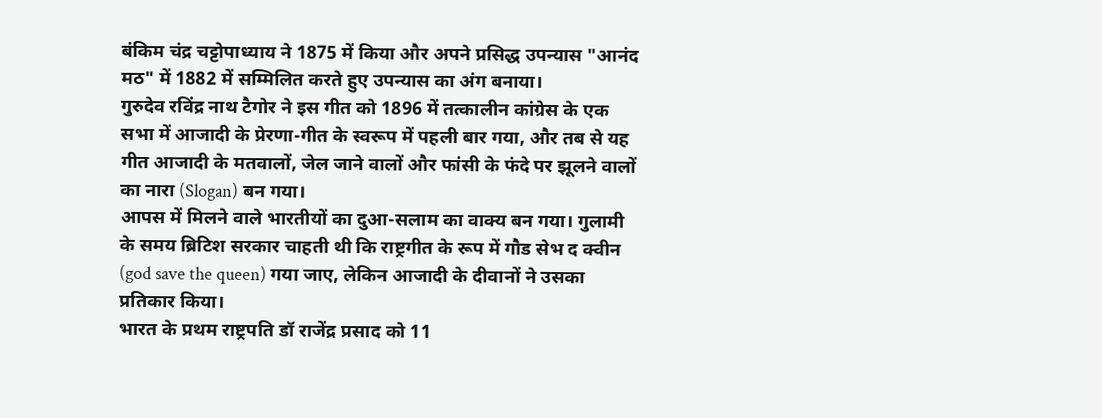बंकिम चंद्र चट्टोपाध्याय ने 1875 में किया और अपने प्रसिद्ध उपन्यास "आनंद मठ" में 1882 में सम्मिलित करते हुए उपन्यास का अंग बनाया।
गुरुदेव रविंद्र नाथ टैगोर ने इस गीत को 1896 में तत्कालीन कांग्रेस के एक सभा में आजादी के प्रेरणा-गीत के स्वरूप में पहली बार गया, और तब से यह गीत आजादी के मतवालों, जेल जाने वालों और फांसी के फंदे पर झूलने वालों का नारा (Slogan) बन गया।
आपस में मिलने वाले भारतीयों का दुआ-सलाम का वाक्य बन गया। गुलामी के समय ब्रिटिश सरकार चाहती थी कि राष्ट्रगीत के रूप में गौड सेभ द क्वीन (god save the queen) गया जाए, लेकिन आजादी के दीवानों ने उसका प्रतिकार किया।
भारत के प्रथम राष्ट्रपति डॉ राजेंद्र प्रसाद को 11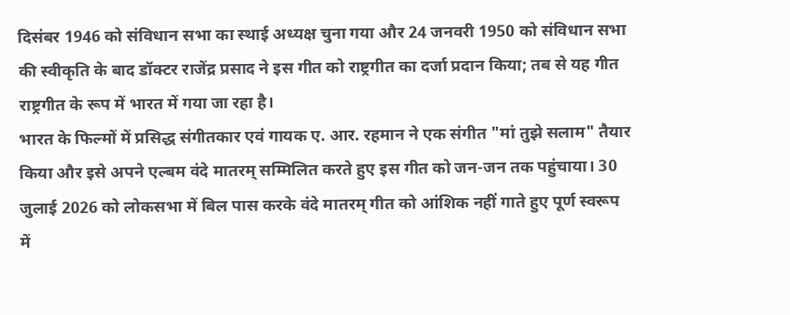दिसंबर 1946 को संविधान सभा का स्थाई अध्यक्ष चुना गया और 24 जनवरी 1950 को संविधान सभा की स्वीकृति के बाद डॉक्टर राजेंद्र प्रसाद ने इस गीत को राष्ट्रगीत का दर्जा प्रदान किया; तब से यह गीत राष्ट्रगीत के रूप में भारत में गया जा रहा है।
भारत के फिल्मों में प्रसिद्ध संगीतकार एवं गायक ए. आर. रहमान ने एक संगीत "मां तुझे सलाम" तैयार किया और इसे अपने एल्बम वंदे मातरम् सम्मिलित करते हुए इस गीत को जन-जन तक पहुंचाया। 30 जुलाई 2026 को लोकसभा में बिल पास करके वंदे मातरम् गीत को आंशिक नहीं गाते हुए पूर्ण स्वरूप में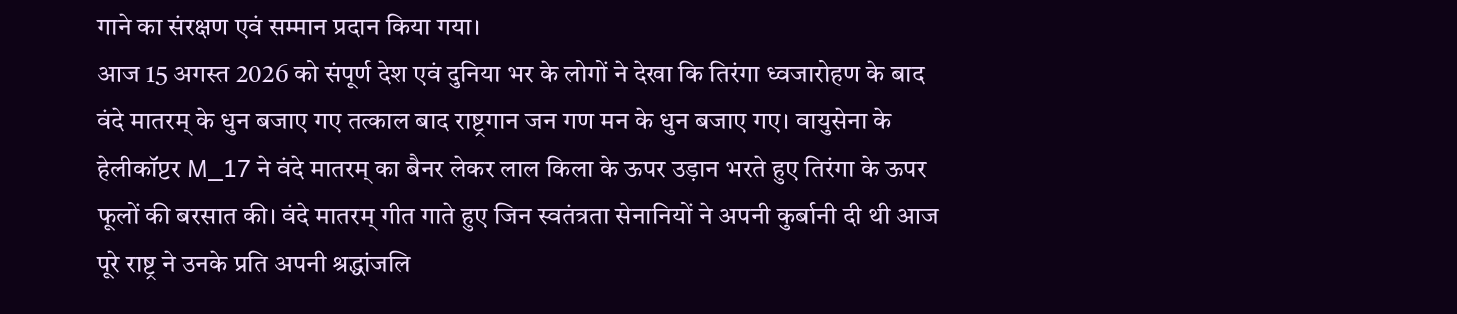गाने का संरक्षण एवं सम्मान प्रदान किया गया।
आज 15 अगस्त 2026 को संपूर्ण देश एवं दुनिया भर के लोगों ने देखा कि तिरंगा ध्वजारोहण के बाद वंदे मातरम् के धुन बजाए गए तत्काल बाद राष्ट्रगान जन गण मन के धुन बजाए गए। वायुसेना के हेलीकॉप्टर M_17 ने वंदे मातरम् का बैनर लेकर लाल किला के ऊपर उड़ान भरते हुए तिरंगा के ऊपर फूलों की बरसात की। वंदे मातरम् गीत गाते हुए जिन स्वतंत्रता सेनानियों ने अपनी कुर्बानी दी थी आज पूरे राष्ट्र ने उनके प्रति अपनी श्रद्धांजलि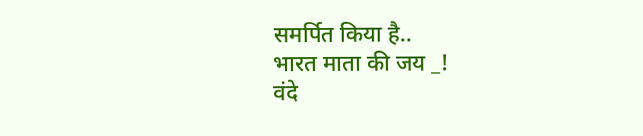समर्पित किया है..
भारत माता की जय _!
वंदे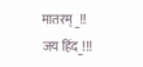मातरम् _!!
जय हिंद_!!!